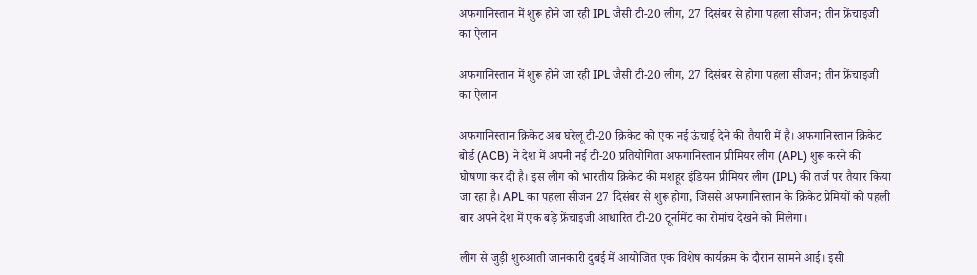अफगानिस्तान में शुरू होने जा रही IPL जैसी टी-20 लीग, 27 दिसंबर से होगा पहला सीजन; तीन फ्रेंचाइजी का ऐलान

अफगानिस्तान में शुरू होने जा रही IPL जैसी टी-20 लीग, 27 दिसंबर से होगा पहला सीजन; तीन फ्रेंचाइजी का ऐलान

अफगानिस्तान क्रिकेट अब घरेलू टी-20 क्रिकेट को एक नई ऊंचाई देने की तैयारी में है। अफगानिस्तान क्रिकेट बोर्ड (ACB) ने देश में अपनी नई टी-20 प्रतियोगिता अफगानिस्तान प्रीमियर लीग (APL) शुरू करने की घोषणा कर दी है। इस लीग को भारतीय क्रिकेट की मशहूर इंडियन प्रीमियर लीग (IPL) की तर्ज पर तैयार किया जा रहा है। APL का पहला सीजन 27 दिसंबर से शुरू होगा, जिससे अफगानिस्तान के क्रिकेट प्रेमियों को पहली बार अपने देश में एक बड़े फ्रेंचाइजी आधारित टी-20 टूर्नामेंट का रोमांच देखने को मिलेगा।

लीग से जुड़ी शुरुआती जानकारी दुबई में आयोजित एक विशेष कार्यक्रम के दौरान सामने आई। इसी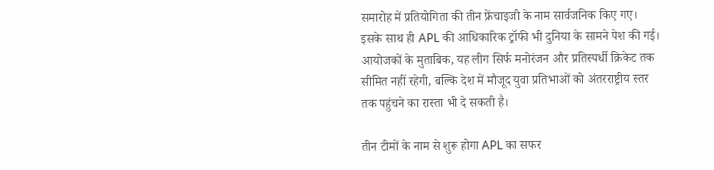समारोह में प्रतियोगिता की तीन फ्रेंचाइजी के नाम सार्वजनिक किए गए। इसके साथ ही APL की आधिकारिक ट्रॉफी भी दुनिया के सामने पेश की गई। आयोजकों के मुताबिक, यह लीग सिर्फ मनोरंजन और प्रतिस्पर्धी क्रिकेट तक सीमित नहीं रहेगी, बल्कि देश में मौजूद युवा प्रतिभाओं को अंतरराष्ट्रीय स्तर तक पहुंचने का रास्ता भी दे सकती है।

तीन टीमों के नाम से शुरू होगा APL का सफर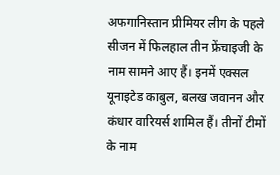अफगानिस्तान प्रीमियर लीग के पहले सीजन में फिलहाल तीन फ्रेंचाइजी के नाम सामने आए हैं। इनमें एक्सल यूनाइटेड काबुल, बलख जवानन और कंधार वारियर्स शामिल हैं। तीनों टीमों के नाम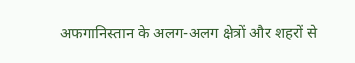अफगानिस्तान के अलग-अलग क्षेत्रों और शहरों से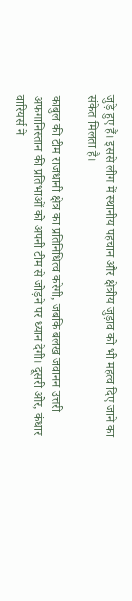जुड़े हुए हैं। इससे लीग में स्थानीय पहचान और क्षेत्रीय जुड़ाव को भी महत्व दिए जाने का संकेत मिलता है।

काबुल की टीम राजधानी क्षेत्र का प्रतिनिधित्व करेगी, जबकि बलख जवानन उत्तरी अफगानिस्तान की प्रतिभाओं को अपनी टीम से जोड़ने पर ध्यान देगी। दूसरी ओर, कंधार वारियर्स ने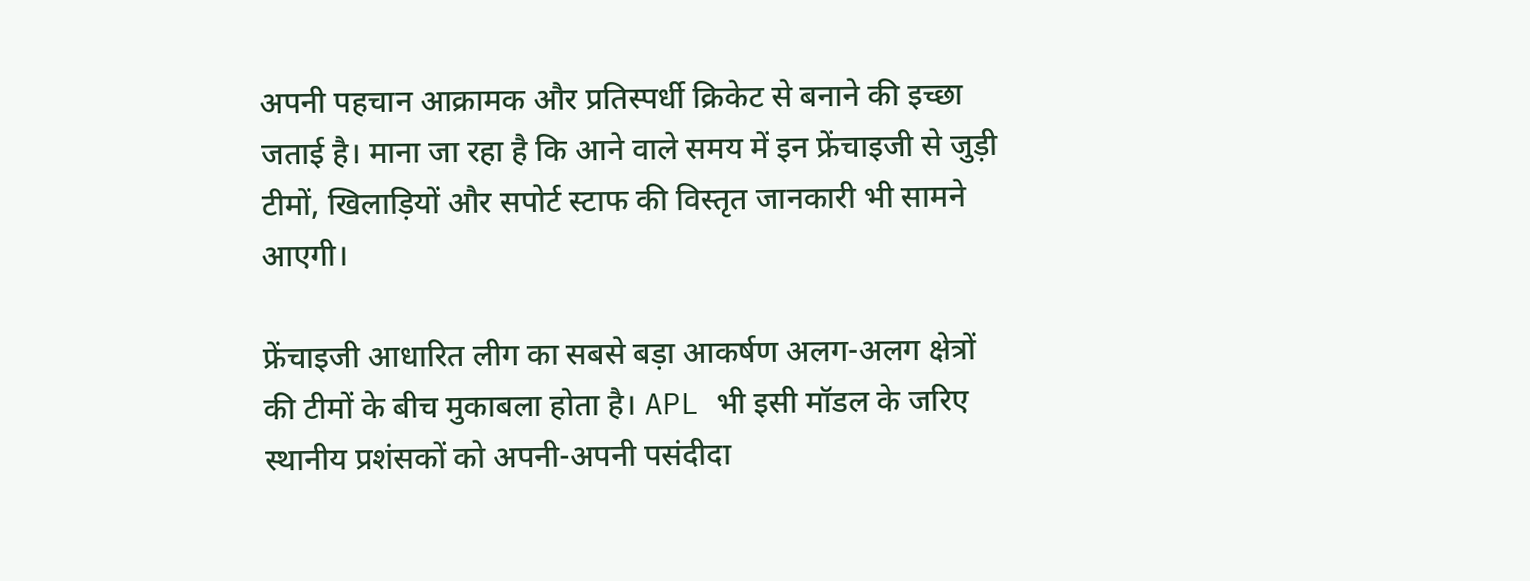अपनी पहचान आक्रामक और प्रतिस्पर्धी क्रिकेट से बनाने की इच्छा जताई है। माना जा रहा है कि आने वाले समय में इन फ्रेंचाइजी से जुड़ी टीमों, खिलाड़ियों और सपोर्ट स्टाफ की विस्तृत जानकारी भी सामने आएगी।

फ्रेंचाइजी आधारित लीग का सबसे बड़ा आकर्षण अलग-अलग क्षेत्रों की टीमों के बीच मुकाबला होता है। APL भी इसी मॉडल के जरिए स्थानीय प्रशंसकों को अपनी-अपनी पसंदीदा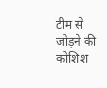टीम से जोड़ने की कोशिश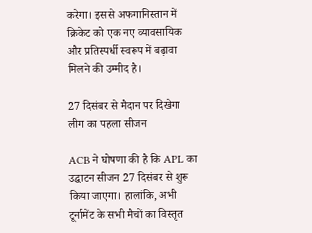करेगा। इससे अफगानिस्तान में क्रिकेट को एक नए व्यावसायिक और प्रतिस्पर्धी स्वरूप में बढ़ावा मिलने की उम्मीद है।

27 दिसंबर से मैदान पर दिखेगा लीग का पहला सीजन

ACB ने घोषणा की है कि APL का उद्घाटन सीजन 27 दिसंबर से शुरू किया जाएगा। हालांकि, अभी टूर्नामेंट के सभी मैचों का विस्तृत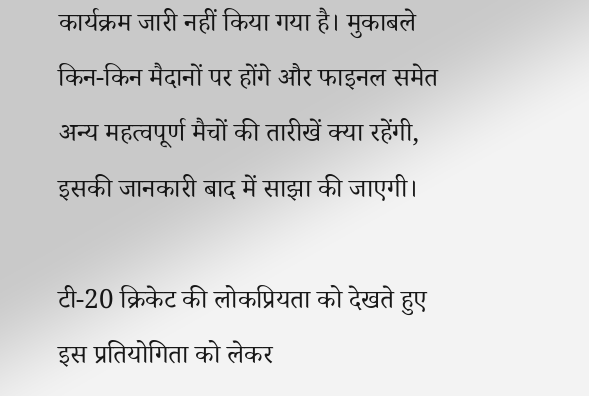कार्यक्रम जारी नहीं किया गया है। मुकाबले किन-किन मैदानों पर होंगे और फाइनल समेत अन्य महत्वपूर्ण मैचों की तारीखें क्या रहेंगी, इसकी जानकारी बाद में साझा की जाएगी।

टी-20 क्रिकेट की लोकप्रियता को देखते हुए इस प्रतियोगिता को लेकर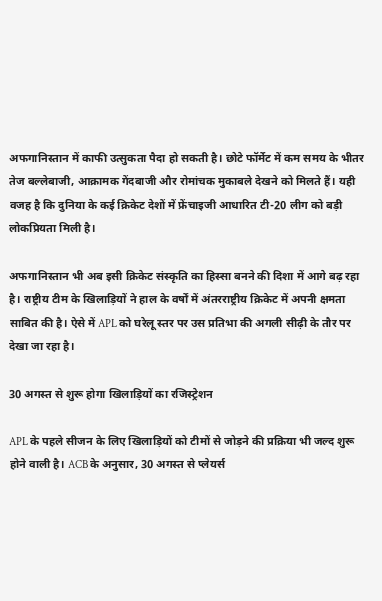अफगानिस्तान में काफी उत्सुकता पैदा हो सकती है। छोटे फॉर्मेट में कम समय के भीतर तेज बल्लेबाजी, आक्रामक गेंदबाजी और रोमांचक मुकाबले देखने को मिलते हैं। यही वजह है कि दुनिया के कई क्रिकेट देशों में फ्रेंचाइजी आधारित टी-20 लीग को बड़ी लोकप्रियता मिली है।

अफगानिस्तान भी अब इसी क्रिकेट संस्कृति का हिस्सा बनने की दिशा में आगे बढ़ रहा है। राष्ट्रीय टीम के खिलाड़ियों ने हाल के वर्षों में अंतरराष्ट्रीय क्रिकेट में अपनी क्षमता साबित की है। ऐसे में APL को घरेलू स्तर पर उस प्रतिभा की अगली सीढ़ी के तौर पर देखा जा रहा है।

30 अगस्त से शुरू होगा खिलाड़ियों का रजिस्ट्रेशन

APL के पहले सीजन के लिए खिलाड़ियों को टीमों से जोड़ने की प्रक्रिया भी जल्द शुरू होने वाली है। ACB के अनुसार, 30 अगस्त से प्लेयर्स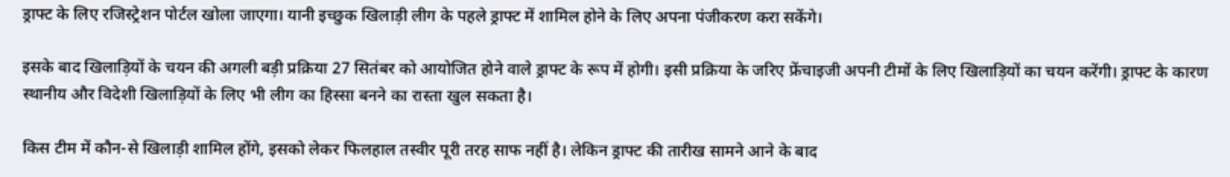ड्राफ्ट के लिए रजिस्ट्रेशन पोर्टल खोला जाएगा। यानी इच्छुक खिलाड़ी लीग के पहले ड्राफ्ट में शामिल होने के लिए अपना पंजीकरण करा सकेंगे।

इसके बाद खिलाड़ियों के चयन की अगली बड़ी प्रक्रिया 27 सितंबर को आयोजित होने वाले ड्राफ्ट के रूप में होगी। इसी प्रक्रिया के जरिए फ्रेंचाइजी अपनी टीमों के लिए खिलाड़ियों का चयन करेंगी। ड्राफ्ट के कारण स्थानीय और विदेशी खिलाड़ियों के लिए भी लीग का हिस्सा बनने का रास्ता खुल सकता है।

किस टीम में कौन-से खिलाड़ी शामिल होंगे, इसको लेकर फिलहाल तस्वीर पूरी तरह साफ नहीं है। लेकिन ड्राफ्ट की तारीख सामने आने के बाद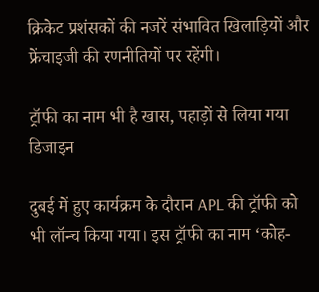क्रिकेट प्रशंसकों की नजरें संभावित खिलाड़ियों और फ्रेंचाइजी की रणनीतियों पर रहेंगी।

ट्रॉफी का नाम भी है खास, पहाड़ों से लिया गया डिजाइन

दुबई में हुए कार्यक्रम के दौरान APL की ट्रॉफी को भी लॉन्च किया गया। इस ट्रॉफी का नाम ‘कोह-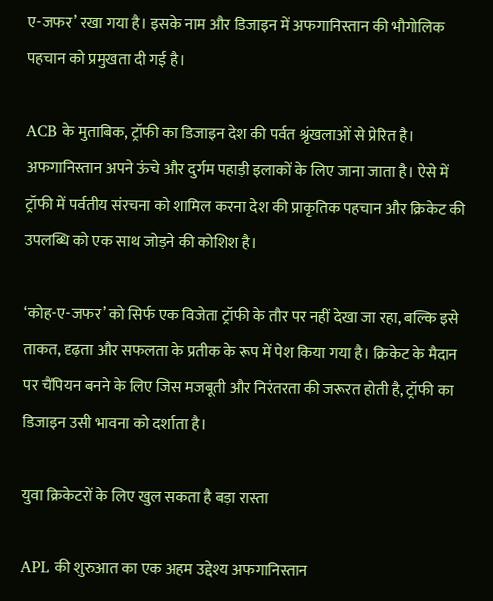ए-जफर’ रखा गया है। इसके नाम और डिजाइन में अफगानिस्तान की भौगोलिक पहचान को प्रमुखता दी गई है।

ACB के मुताबिक, ट्रॉफी का डिजाइन देश की पर्वत श्रृंखलाओं से प्रेरित है। अफगानिस्तान अपने ऊंचे और दुर्गम पहाड़ी इलाकों के लिए जाना जाता है। ऐसे में ट्रॉफी में पर्वतीय संरचना को शामिल करना देश की प्राकृतिक पहचान और क्रिकेट की उपलब्धि को एक साथ जोड़ने की कोशिश है।

‘कोह-ए-जफर’ को सिर्फ एक विजेता ट्रॉफी के तौर पर नहीं देखा जा रहा, बल्कि इसे ताकत, दृढ़ता और सफलता के प्रतीक के रूप में पेश किया गया है। क्रिकेट के मैदान पर चैंपियन बनने के लिए जिस मजबूती और निरंतरता की जरूरत होती है, ट्रॉफी का डिजाइन उसी भावना को दर्शाता है।

युवा क्रिकेटरों के लिए खुल सकता है बड़ा रास्ता

APL की शुरुआत का एक अहम उद्देश्य अफगानिस्तान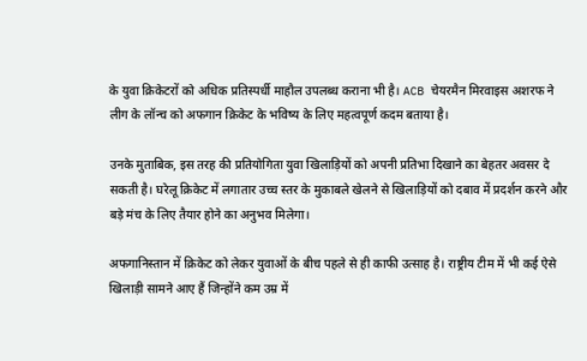के युवा क्रिकेटरों को अधिक प्रतिस्पर्धी माहौल उपलब्ध कराना भी है। ACB चेयरमैन मिरवाइस अशरफ ने लीग के लॉन्च को अफगान क्रिकेट के भविष्य के लिए महत्वपूर्ण कदम बताया है।

उनके मुताबिक, इस तरह की प्रतियोगिता युवा खिलाड़ियों को अपनी प्रतिभा दिखाने का बेहतर अवसर दे सकती है। घरेलू क्रिकेट में लगातार उच्च स्तर के मुकाबले खेलने से खिलाड़ियों को दबाव में प्रदर्शन करने और बड़े मंच के लिए तैयार होने का अनुभव मिलेगा।

अफगानिस्तान में क्रिकेट को लेकर युवाओं के बीच पहले से ही काफी उत्साह है। राष्ट्रीय टीम में भी कई ऐसे खिलाड़ी सामने आए हैं जिन्होंने कम उम्र में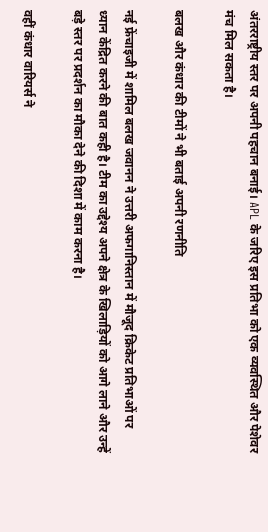अंतरराष्ट्रीय स्तर पर अपनी पहचान बनाई। APL के जरिए इस प्रतिभा को एक व्यवस्थित और पेशेवर मंच मिल सकता है।

बलख और कंधार की टीमों ने भी बताई अपनी रणनीति

नई फ्रेंचाइजी में शामिल बलख जवानन ने उत्तरी अफगानिस्तान में मौजूद क्रिकेट प्रतिभाओं पर ध्यान केंद्रित करने की बात कही है। टीम का उद्देश्य अपने क्षेत्र के खिलाड़ियों को आगे लाने और उन्हें बड़े स्तर पर प्रदर्शन का मौका देने की दिशा में काम करना है।

वहीं कंधार वारियर्स ने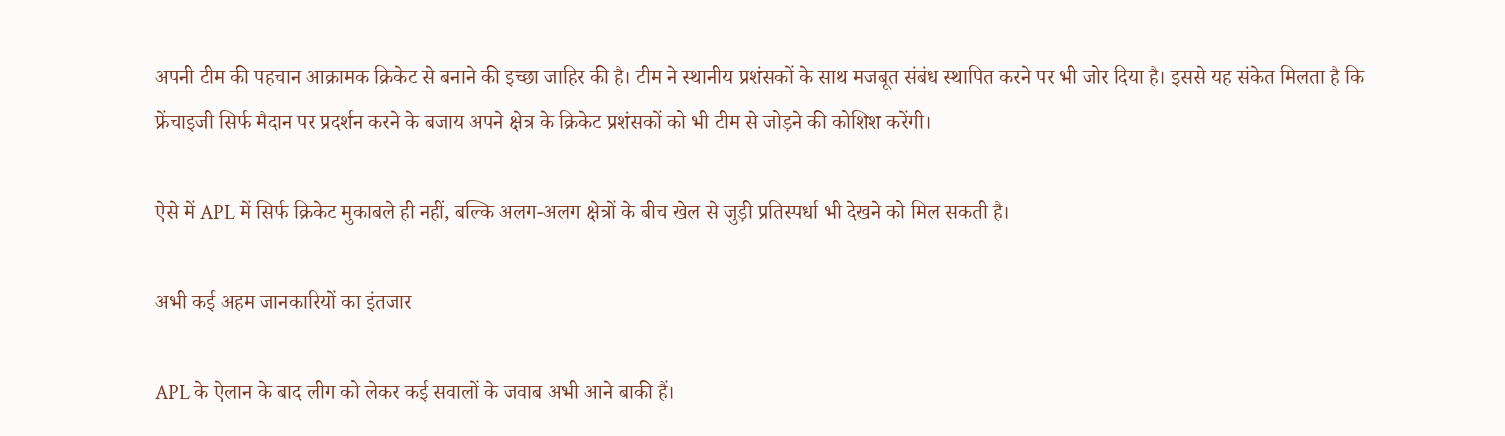अपनी टीम की पहचान आक्रामक क्रिकेट से बनाने की इच्छा जाहिर की है। टीम ने स्थानीय प्रशंसकों के साथ मजबूत संबंध स्थापित करने पर भी जोर दिया है। इससे यह संकेत मिलता है कि फ्रेंचाइजी सिर्फ मैदान पर प्रदर्शन करने के बजाय अपने क्षेत्र के क्रिकेट प्रशंसकों को भी टीम से जोड़ने की कोशिश करेंगी।

ऐसे में APL में सिर्फ क्रिकेट मुकाबले ही नहीं, बल्कि अलग-अलग क्षेत्रों के बीच खेल से जुड़ी प्रतिस्पर्धा भी देखने को मिल सकती है।

अभी कई अहम जानकारियों का इंतजार

APL के ऐलान के बाद लीग को लेकर कई सवालों के जवाब अभी आने बाकी हैं।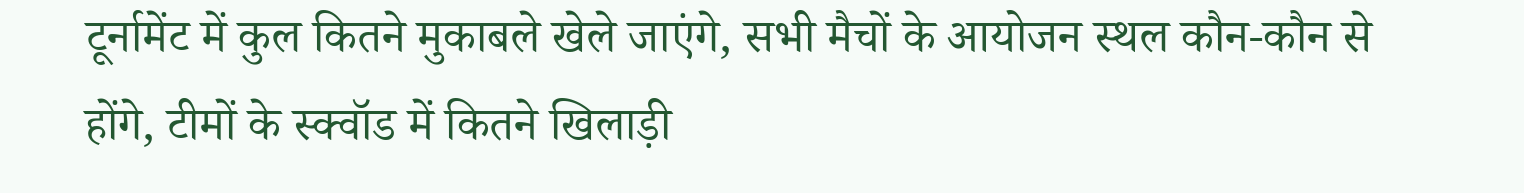टूर्नामेंट में कुल कितने मुकाबले खेले जाएंगे, सभी मैचों के आयोजन स्थल कौन-कौन से होंगे, टीमों के स्क्वॉड में कितने खिलाड़ी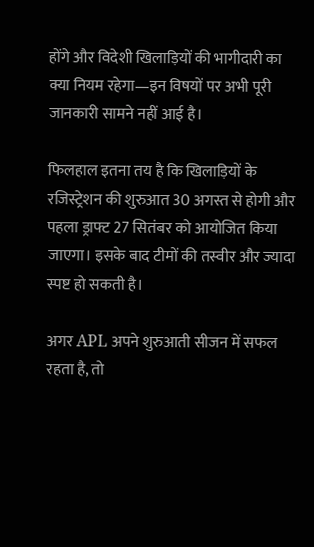होंगे और विदेशी खिलाड़ियों की भागीदारी का क्या नियम रहेगा—इन विषयों पर अभी पूरी जानकारी सामने नहीं आई है।

फिलहाल इतना तय है कि खिलाड़ियों के रजिस्ट्रेशन की शुरुआत 30 अगस्त से होगी और पहला ड्राफ्ट 27 सितंबर को आयोजित किया जाएगा। इसके बाद टीमों की तस्वीर और ज्यादा स्पष्ट हो सकती है।

अगर APL अपने शुरुआती सीजन में सफल रहता है, तो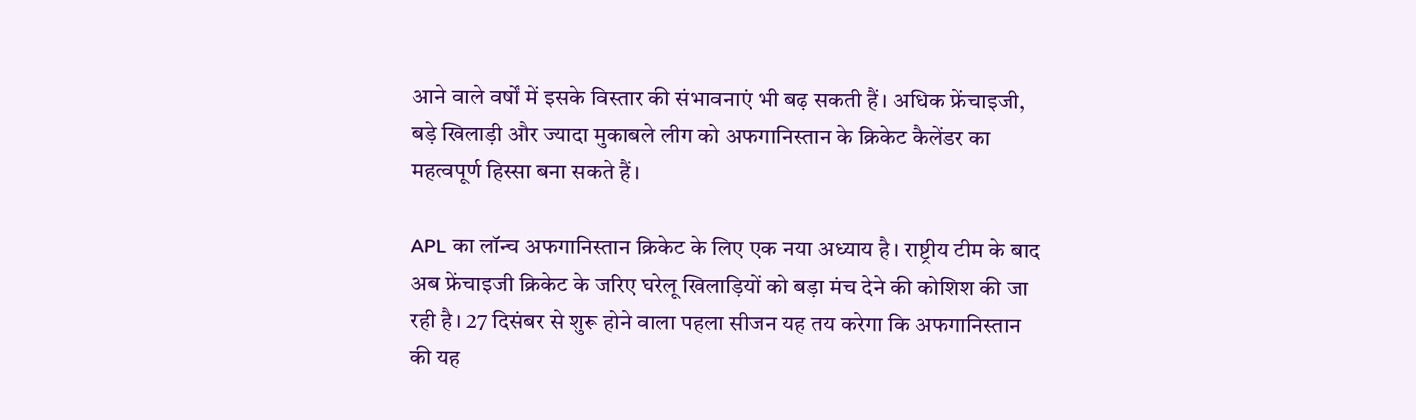आने वाले वर्षों में इसके विस्तार की संभावनाएं भी बढ़ सकती हैं। अधिक फ्रेंचाइजी, बड़े खिलाड़ी और ज्यादा मुकाबले लीग को अफगानिस्तान के क्रिकेट कैलेंडर का महत्वपूर्ण हिस्सा बना सकते हैं।

APL का लॉन्च अफगानिस्तान क्रिकेट के लिए एक नया अध्याय है। राष्ट्रीय टीम के बाद अब फ्रेंचाइजी क्रिकेट के जरिए घरेलू खिलाड़ियों को बड़ा मंच देने की कोशिश की जा रही है। 27 दिसंबर से शुरू होने वाला पहला सीजन यह तय करेगा कि अफगानिस्तान की यह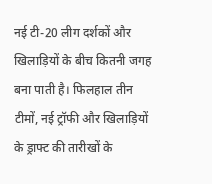नई टी-20 लीग दर्शकों और खिलाड़ियों के बीच कितनी जगह बना पाती है। फिलहाल तीन टीमों, नई ट्रॉफी और खिलाड़ियों के ड्राफ्ट की तारीखों के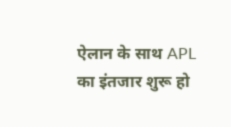ऐलान के साथ APL का इंतजार शुरू हो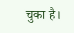चुका है।